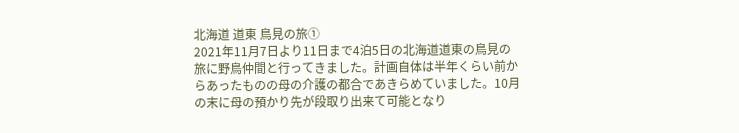北海道 道東 鳥見の旅①
2021年11月7日より11日まで4泊5日の北海道道東の鳥見の旅に野鳥仲間と行ってきました。計画自体は半年くらい前からあったものの母の介護の都合であきらめていました。10月の末に母の預かり先が段取り出来て可能となり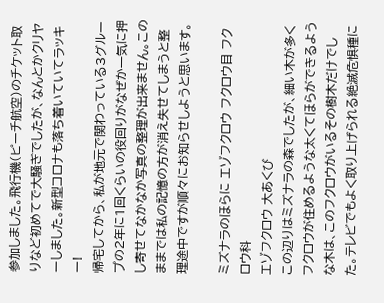参加しました。飛行機(ピーチ航空)のチケット取りなど初めてで大騒ぎでしたが、なんとかクリヤーしました。新型コロナも落ち着いていてラッキー!
帰宅してから、私が地元で関わっている3グループの2年に1回くらいの役回りがなぜか一気に押し寄せてなかなか写真の整理が出来ません。このままでは私の記憶の方が消え失せてしまうと整理途中ですが順々にお知らせしようと思います。

ミズナラのほらに エゾフクロウ フクロウ目 フクロウ科
エゾフクロウ 大あくび
この辺りはミズナラの森でしたが、細い木が多くフクロウが住めるような太くてほらができるような木は、このフクロウがいるその樹木だけでした。テレビでもよく取り上げられる絶滅危惧種に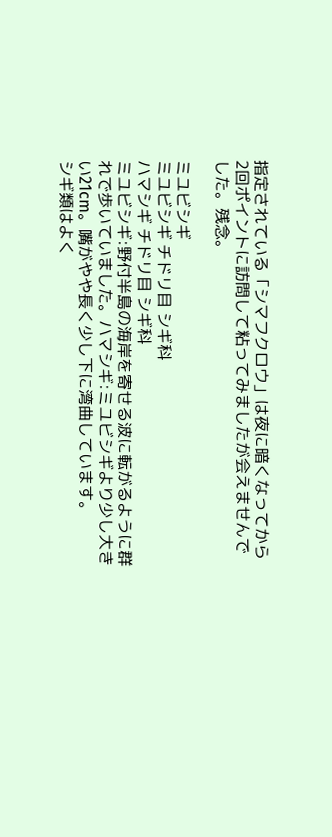指定されている「シマフクロウ」は夜に暗くなってから2回ポイントに訪問して粘ってみましたが会えませんでした。残念。

ミユビシギ
ミユビシギ チドリ目 シギ科
ハマシギ チドリ目 シギ科
ミユビシギ:野付半島の海岸を寄せる波に転がるように群れで歩いていました。ハマシギ:ミユビシギより少し大きい21cm。嘴がやや長く少し下に湾曲しています。
シギ類はよく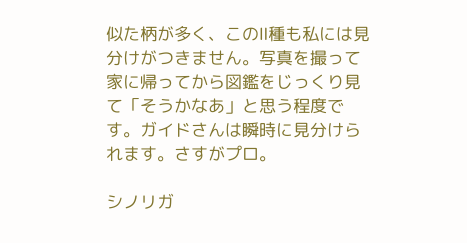似た柄が多く、このⅡ種も私には見分けがつきません。写真を撮って家に帰ってから図鑑をじっくり見て「そうかなあ」と思う程度です。ガイドさんは瞬時に見分けられます。さすがプロ。

シノリガ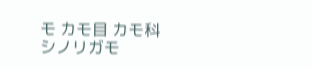モ カモ目 カモ科
シノリガモ